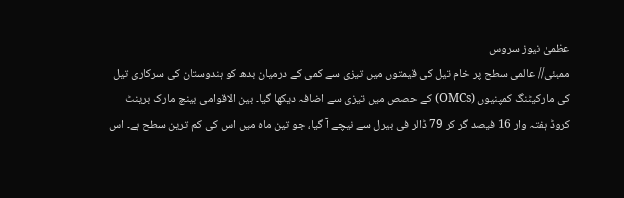عظمیٰ نیوز سروس
ممبئی// عالمی سطح پر خام تیل کی قیمتوں میں تیزی سے کمی کے درمیان بدھ کو ہندوستان کی سرکاری تیل کی مارکیٹنگ کمپنیوں (OMCs) کے حصص میں تیزی سے اضافہ دیکھا گیا۔ بین الاقوامی بینچ مارک برینٹ کروڈ ہفتہ وار 16 فیصد گر کر 79 ڈالر فی بیرل سے نیچے آ گیا، جو تین ماہ میں اس کی کم ترین سطح ہے۔ اس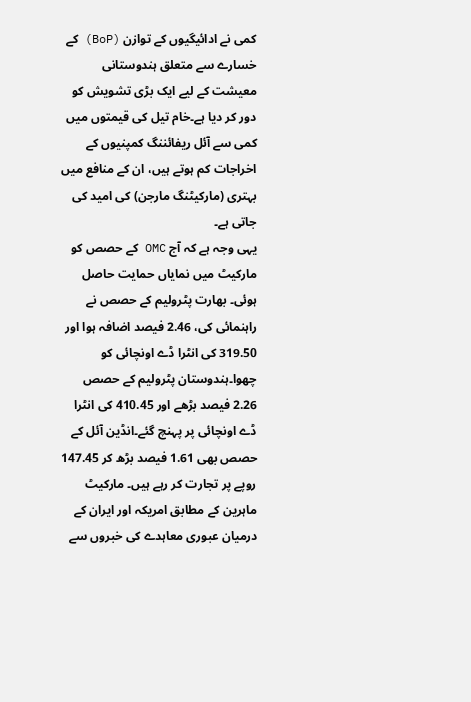کمی نے ادائیگیوں کے توازن (BoP) کے خسارے سے متعلق ہندوستانی معیشت کے لیے ایک بڑی تشویش کو دور کر دیا ہے۔خام تیل کی قیمتوں میں کمی سے آئل ریفائننگ کمپنیوں کے اخراجات کم ہوتے ہیں، ان کے منافع میں بہتری (مارکیٹنگ مارجن) کی امید کی جاتی ہے۔
یہی وجہ ہے کہ آج OMC کے حصص کو مارکیٹ میں نمایاں حمایت حاصل ہوئی۔ بھارت پٹرولیم کے حصص نے راہنمائی کی، 2.46 فیصد اضافہ ہوا اور 319.50 کی انٹرا ڈے اونچائی کو چھوا۔ہندوستان پٹرولیم کے حصص 2.26 فیصد بڑھے اور 410.45 کی انٹرا ڈے اونچائی پر پہنچ گئے۔انڈین آئل کے حصص بھی 1.61 فیصد بڑھ کر 147.45 روپے پر تجارت کر رہے ہیں۔ مارکیٹ ماہرین کے مطابق امریکہ اور ایران کے درمیان عبوری معاہدے کی خبروں سے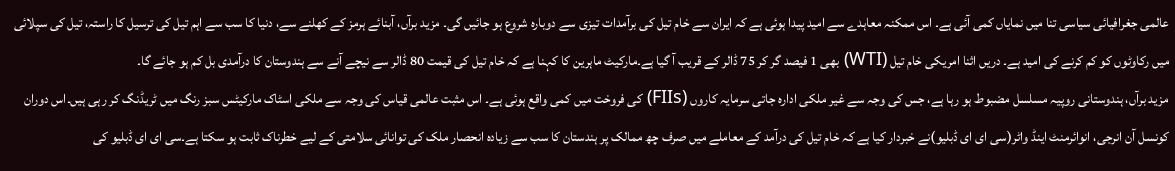عالمی جغرافیائی سیاسی تنا میں نمایاں کمی آئی ہے۔ اس ممکنہ معاہدے سے امید پیدا ہوئی ہے کہ ایران سے خام تیل کی برآمدات تیزی سے دوبارہ شروع ہو جائیں گی۔ مزید برآں، آبنائے ہرمز کے کھلنے سے، دنیا کا سب سے اہم تیل کی ترسیل کا راستہ، تیل کی سپلائی میں رکاوٹوں کو کم کرنے کی امید ہے۔ دریں اثنا امریکی خام تیل (WTI) بھی 1 فیصد گر کر 75 ڈالر کے قریب آ گیا ہے۔مارکیٹ ماہرین کا کہنا ہے کہ خام تیل کی قیمت 80 ڈالر سے نیچے آنے سے ہندوستان کا درآمدی بل کم ہو جائے گا۔
مزید برآں، ہندوستانی روپیہ مسلسل مضبوط ہو رہا ہے، جس کی وجہ سے غیر ملکی ادارہ جاتی سرمایہ کاروں (FIIs) کی فروخت میں کمی واقع ہوئی ہے۔ اس مثبت عالمی قیاس کی وجہ سے ملکی اسٹاک مارکیٹس سبز رنگ میں ٹریڈنگ کر رہی ہیں۔اس دوران کونسل آن انرجی، انوائرمنٹ اینڈ واٹر(سی ای ای ڈبلیو)نے خبردار کیا ہے کہ خام تیل کی درآمد کے معاملے میں صرف چھ ممالک پر ہندستان کا سب سے زیادہ انحصار ملک کی توانائی سلامتی کے لیے خطرناک ثابت ہو سکتا ہے۔سی ای ای ڈبلیو کی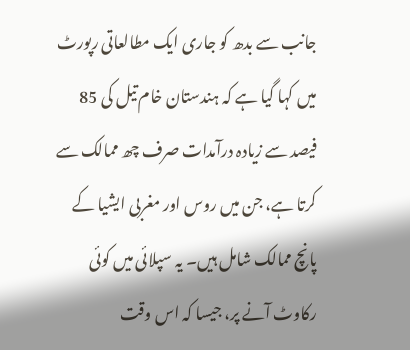جانب سے بدھ کو جاری ایک مطالعاتی رپورٹ میں کہا گیا ہے کہ ہندستان خام تیل کی 85 فیصد سے زیادہ درآمدات صرف چھ ممالک سے کرتا ہے، جن میں روس اور مغربی ایشیا کے پانچ ممالک شامل ہیں۔ یہ سپلائی میں کوئی رکاوٹ آنے پر، جیسا کہ اس وقت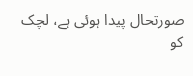صورتحال پیدا ہوئی ہے، لچک کو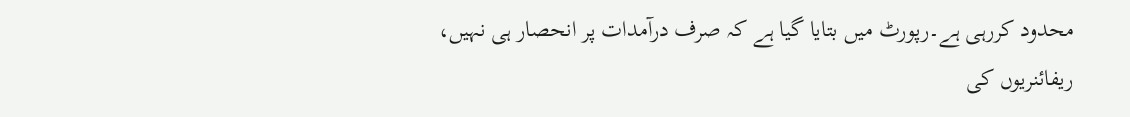محدود کررہی ہے۔رپورٹ میں بتایا گیا ہے کہ صرف درآمدات پر انحصار ہی نہیں، ریفائنریوں کی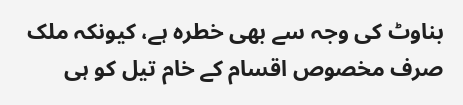بناوٹ کی وجہ سے بھی خطرہ ہے، کیونکہ ملک صرف مخصوص اقسام کے خام تیل کو ہی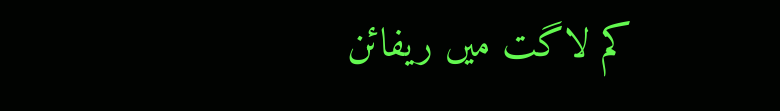کم لاگت میں ریفائن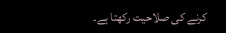کرنے کی صلاحیت رکھتا ہے۔